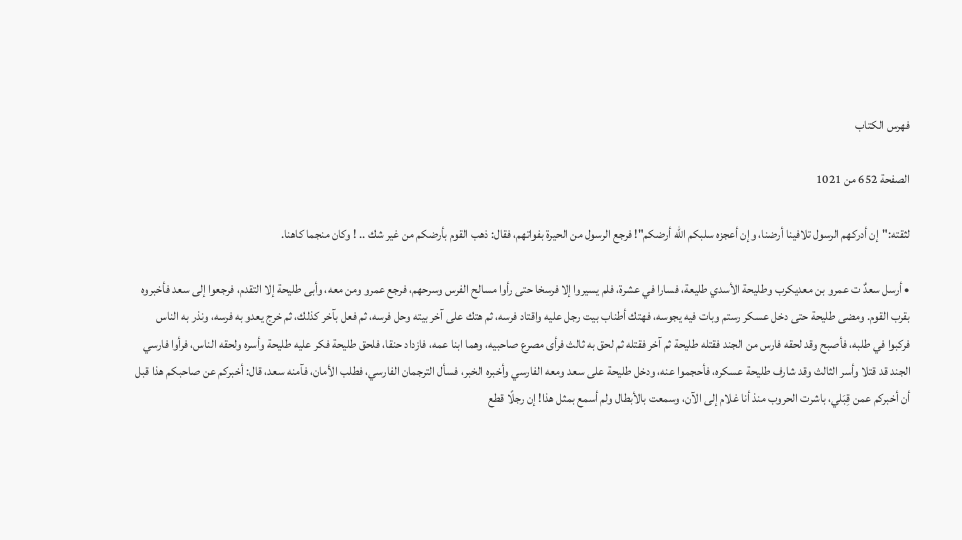فهرس الكتاب

الصفحة 652 من 1021

لثقته:"إن أدركهم الرسول تلافينا أرضنا، وإن أعجزه سلبكم الله أرضكم"! فرجع الرسول من الحيرة بفواتهم، فقال: ذهب القوم بأرضكم من غير شك .. ! وكان منجما كاهنا.

• أرسل سعدٌ ت عمرو بن معديكرب وطليحة الأسدي طليعة، فسارا في عشرة، فلم يسيروا إلا فرسخا حتى رأوا مسالح الفرس وسرحهم، فرجع عمرو ومن معه، وأبى طليحة إلا التقدم، فرجعوا إلى سعد فأخبروه بقرب القوم. ومضى طليحة حتى دخل عسكر رستم وبات فيه يجوسه، فهتك أطناب بيت رجل عليه واقتاد فرسه، ثم هتك على آخر بيته وحل فرسه، ثم فعل بآخر كذلك، ثم خرج يعدو به فرسه، ونذر به الناس فركبوا في طلبه، فأصبح وقد لحقه فارس من الجند فقتله طليحة ثم آخر فقتله ثم لحق به ثالث فرأى مصرع صاحبيه، وهما ابنا عمه، فازداد حنقا، فلحق طليحة فكر عليه طليحة وأسره ولحقه الناس، فرأوا فارسي الجند قد قتلا وأسر الثالث وقد شارف طليحة عسكره، فأحجموا عنه، ودخل طليحة على سعد ومعه الفارسي وأخبره الخبر، فسأل الترجمان الفارسي، فطلب الأمان، فآمنه سعد، قال: أخبركم عن صاحبكم هذا قبل أن أخبركم عمن قِبَلي، باشرت الحروب منذ أنا غلام إلى الآن، وسمعت بالأبطال ولم أسمع بمثل هذا! إن رجلًا قطع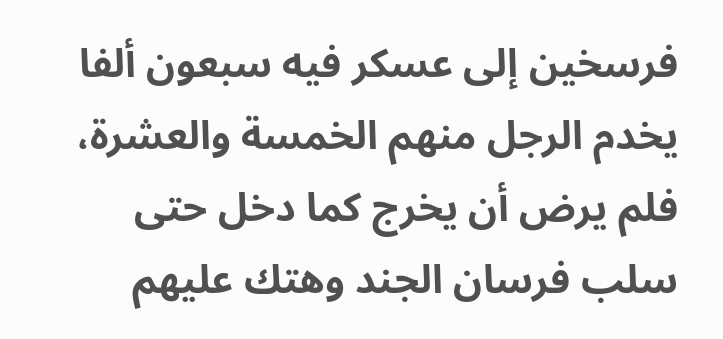فرسخين إلى عسكر فيه سبعون ألفا يخدم الرجل منهم الخمسة والعشرة، فلم يرض أن يخرج كما دخل حتى سلب فرسان الجند وهتك عليهم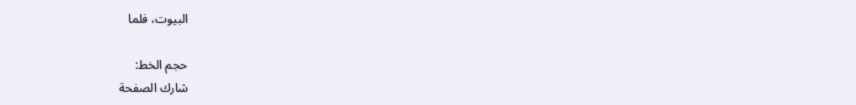البيوت، فلما

حجم الخط:
شارك الصفحة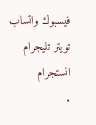فيسبوك واتساب تويتر تليجرام انستجرام
.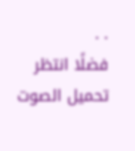. .
فضلًا انتظر تحميل الصوت